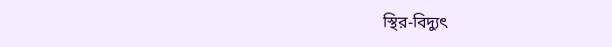স্থির-বিদ্যুৎ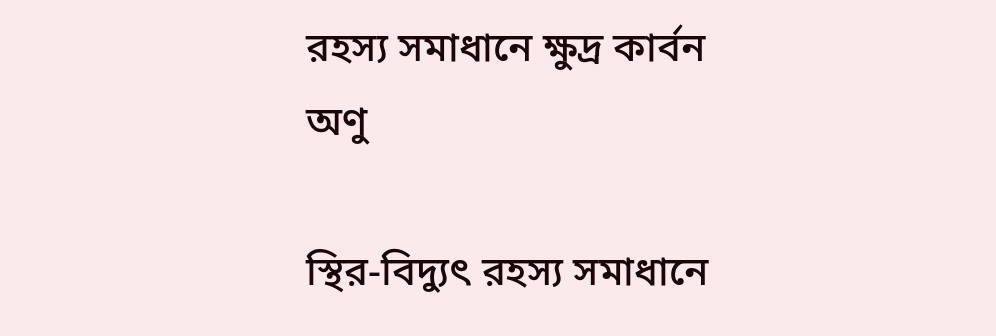রহস্য সমাধানে ক্ষুদ্র কার্বন অণু

স্থির-বিদ্যুৎ রহস্য সমাধানে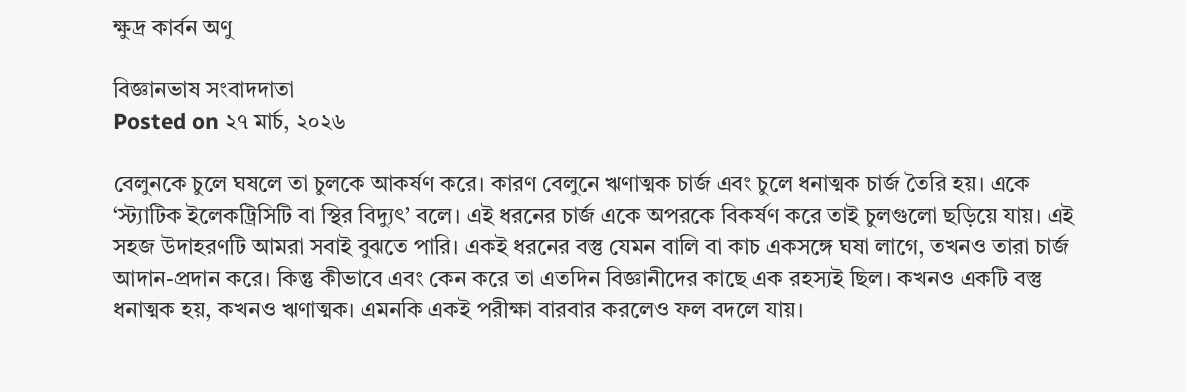ক্ষুদ্র কার্বন অণু

বিজ্ঞানভাষ সংবাদদাতা
Posted on ২৭ মার্চ, ২০২৬

বেলুনকে চুলে ঘষলে তা চুলকে আকর্ষণ করে। কারণ বেলুনে ঋণাত্মক চার্জ এবং চুলে ধনাত্মক চার্জ তৈরি হয়। একে ‘স্ট্যাটিক ইলেকট্রিসিটি বা স্থির বিদ্যুৎ’ বলে। এই ধরনের চার্জ একে অপরকে বিকর্ষণ করে তাই চুলগুলো ছড়িয়ে যায়। এই সহজ উদাহরণটি আমরা সবাই বুঝতে পারি। একই ধরনের বস্তু যেমন বালি বা কাচ একসঙ্গে ঘষা লাগে, তখনও তারা চার্জ আদান-প্রদান করে। কিন্তু কীভাবে এবং কেন করে তা এতদিন বিজ্ঞানীদের কাছে এক রহস্যই ছিল। কখনও একটি বস্তু ধনাত্মক হয়, কখনও ঋণাত্মক। এমনকি একই পরীক্ষা বারবার করলেও ফল বদলে যায়।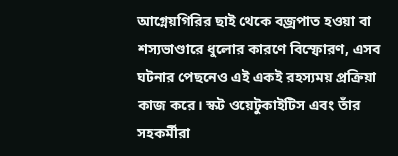আগ্নেয়গিরির ছাই থেকে বজ্রপাত হওয়া বা শস্যভাণ্ডারে ধুলোর কারণে বিস্ফোরণ, এসব ঘটনার পেছনেও এই একই রহস্যময় প্রক্রিয়া কাজ করে। স্কট ওয়েটুকাইটিস এবং তাঁর সহকর্মীরা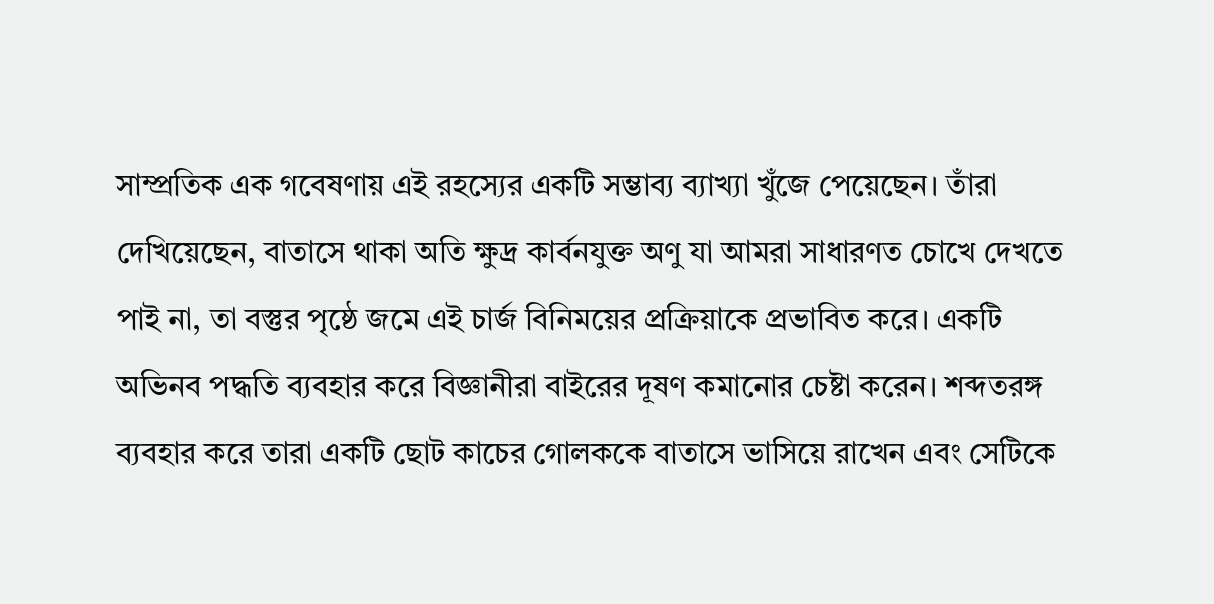সাম্প্রতিক এক গবেষণায় এই রহস্যের একটি সম্ভাব্য ব্যাখ্যা খুঁজে পেয়েছেন। তাঁরা দেখিয়েছেন, বাতাসে থাকা অতি ক্ষুদ্র কার্বনযুক্ত অণু যা আমরা সাধারণত চোখে দেখতে পাই না, তা বস্তুর পৃষ্ঠে জমে এই চার্জ বিনিময়ের প্রক্রিয়াকে প্রভাবিত করে। একটি অভিনব পদ্ধতি ব্যবহার করে বিজ্ঞানীরা বাইরের দূষণ কমানোর চেষ্টা করেন। শব্দতরঙ্গ ব্যবহার করে তারা একটি ছোট কাচের গোলককে বাতাসে ভাসিয়ে রাখেন এবং সেটিকে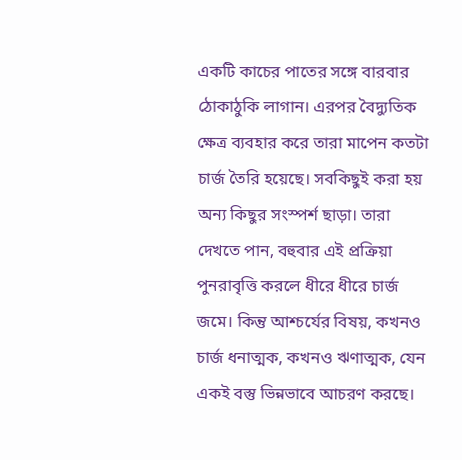একটি কাচের পাতের সঙ্গে বারবার ঠোকাঠুকি লাগান। এরপর বৈদ্যুতিক ক্ষেত্র ব্যবহার করে তারা মাপেন কতটা চার্জ তৈরি হয়েছে। সবকিছুই করা হয় অন্য কিছুর সংস্পর্শ ছাড়া। তারা দেখতে পান, বহুবার এই প্রক্রিয়া পুনরাবৃত্তি করলে ধীরে ধীরে চার্জ জমে। কিন্তু আশ্চর্যের বিষয়, কখনও চার্জ ধনাত্মক, কখনও ঋণাত্মক, যেন একই বস্তু ভিন্নভাবে আচরণ করছে।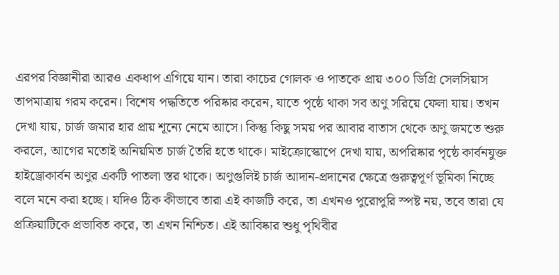এরপর বিজ্ঞানীরা আরও একধাপ এগিয়ে যান। তারা কাচের গোলক ও পাতকে প্রায় ৩০০ ডিগ্রি সেলসিয়াস তাপমাত্রায় গরম করেন। বিশেষ পদ্ধতিতে পরিষ্কার করেন, যাতে পৃষ্ঠে থাকা সব অণু সরিয়ে ফেলা যায়। তখন দেখা যায়, চার্জ জমার হার প্রায় শূন্যে নেমে আসে। কিন্তু কিছু সময় পর আবার বাতাস থেকে অণু জমতে শুরু করলে, আগের মতোই অনিয়মিত চার্জ তৈরি হতে থাকে। মাইক্রোস্কোপে দেখা যায়, অপরিষ্কার পৃষ্ঠে কার্বনযুক্ত হাইড্রোকার্বন অণুর একটি পাতলা স্তর থাকে। অণুগুলিই চার্জ আদান-প্রদানের ক্ষেত্রে গুরুত্বপূর্ণ ভূমিকা নিচ্ছে বলে মনে করা হচ্ছে। যদিও ঠিক কীভাবে তারা এই কাজটি করে, তা এখনও পুরোপুরি স্পষ্ট নয়, তবে তারা যে প্রক্রিয়াটিকে প্রভাবিত করে, তা এখন নিশ্চিত। এই আবিষ্কার শুধু পৃথিবীর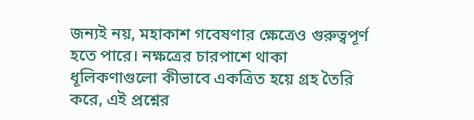জন্যই নয়, মহাকাশ গবেষণার ক্ষেত্রেও গুরুত্বপূর্ণ হতে পারে। নক্ষত্রের চারপাশে থাকা ধূলিকণাগুলো কীভাবে একত্রিত হয়ে গ্রহ তৈরি করে, এই প্রশ্নের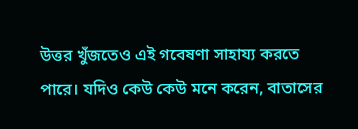উত্তর খুঁজতেও এই গবেষণা সাহায্য করতে পারে। যদিও কেউ কেউ মনে করেন, বাতাসের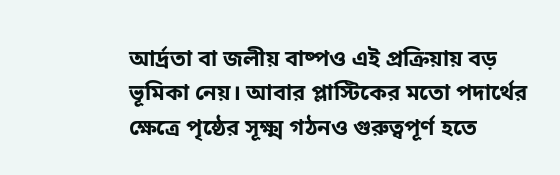আর্দ্রতা বা জলীয় বাষ্পও এই প্রক্রিয়ায় বড় ভূমিকা নেয়। আবার প্লাস্টিকের মতো পদার্থের ক্ষেত্রে পৃষ্ঠের সূক্ষ্ম গঠনও গুরুত্বপূর্ণ হতে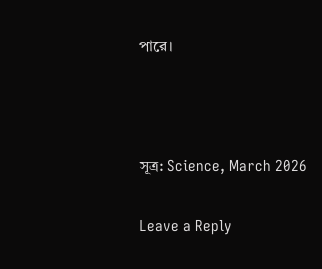পারে।



সূত্র: Science, March 2026

Leave a Reply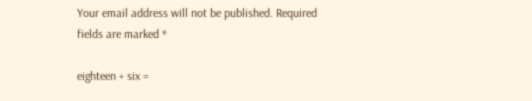Your email address will not be published. Required fields are marked *

eighteen + six =